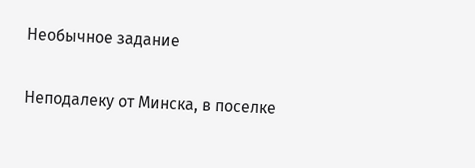Необычное задание

Неподалеку от Минска, в поселке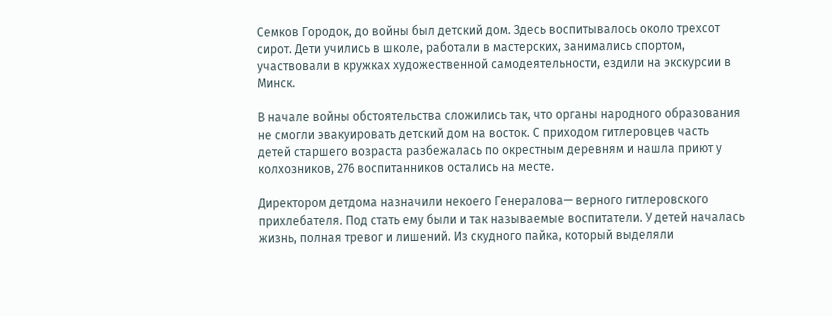Семков Городок, до войны был детский дом. Здесь воспитывалось около трехсот сирот. Дети учились в школе, работали в мастерских, занимались спортом, участвовали в кружках художественной самодеятельности, ездили на экскурсии в Минск.

В начале войны обстоятельства сложились так, что органы народного образования не смогли эвакуировать детский дом на восток. С приходом гитлеровцев часть детей старшего возраста разбежалась по окрестным деревням и нашла приют у колхозников, 276 воспитанников остались на месте.

Директором детдома назначили некоего Генералова— верного гитлеровского прихлебателя. Под стать ему были и так называемые воспитатели. У детей началась жизнь, полная тревог и лишений. Из скудного пайка, который выделяли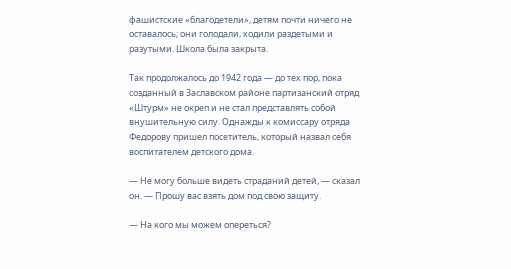фашистские «благодетели», детям почти ничего не оставалось; они голодали, ходили раздетыми и разутыми. Школа была закрыта.

Так продолжалось до 1942 года — до тех пор, пока созданный в Заславском районе партизанский отряд «Штурм» не окреп и не стал представлять собой внушительную силу. Однажды к комиссару отряда Федорову пришел посетитель, который назвал себя воспитателем детского дома.

— Не могу больше видеть страданий детей, — сказал он. — Прошу вас взять дом под свою защиту.

— На кого мы можем опереться?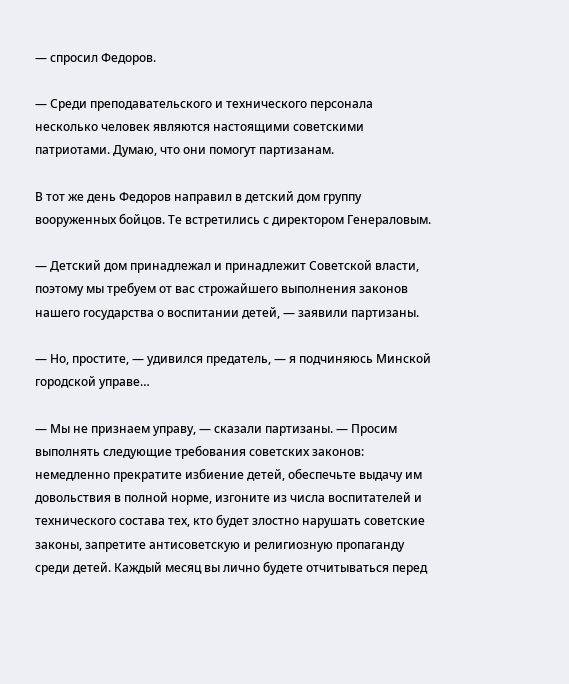— спросил Федоров.

— Среди преподавательского и технического персонала несколько человек являются настоящими советскими патриотами. Думаю, что они помогут партизанам.

В тот же день Федоров направил в детский дом группу вооруженных бойцов. Те встретились с директором Генераловым.

— Детский дом принадлежал и принадлежит Советской власти, поэтому мы требуем от вас строжайшего выполнения законов нашего государства о воспитании детей, — заявили партизаны.

— Но, простите, — удивился предатель, — я подчиняюсь Минской городской управе…

— Мы не признаем управу, — сказали партизаны. — Просим выполнять следующие требования советских законов: немедленно прекратите избиение детей, обеспечьте выдачу им довольствия в полной норме, изгоните из числа воспитателей и технического состава тех, кто будет злостно нарушать советские законы, запретите антисоветскую и религиозную пропаганду среди детей. Каждый месяц вы лично будете отчитываться перед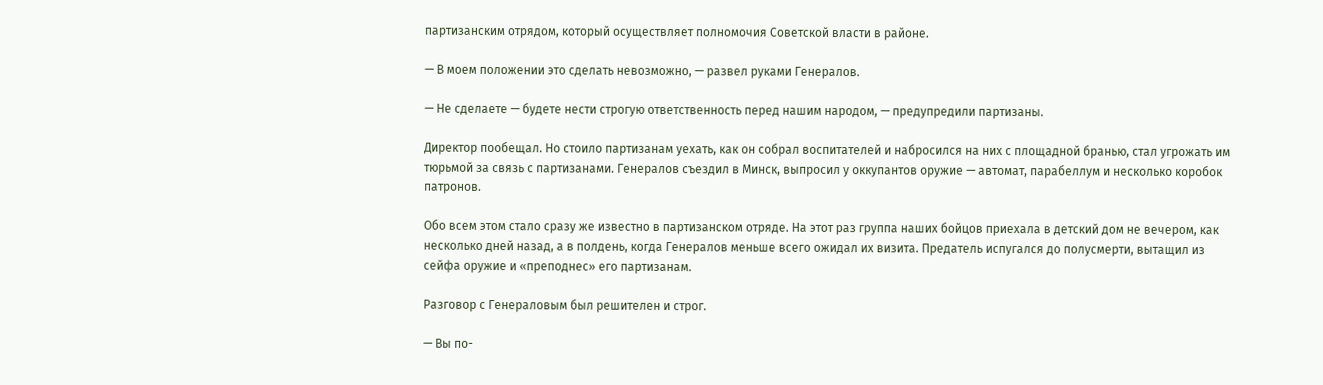партизанским отрядом, который осуществляет полномочия Советской власти в районе.

— В моем положении это сделать невозможно, — развел руками Генералов.

— Не сделаете — будете нести строгую ответственность перед нашим народом, — предупредили партизаны.

Директор пообещал. Но стоило партизанам уехать, как он собрал воспитателей и набросился на них с площадной бранью, стал угрожать им тюрьмой за связь с партизанами. Генералов съездил в Минск, выпросил у оккупантов оружие — автомат, парабеллум и несколько коробок патронов.

Обо всем этом стало сразу же известно в партизанском отряде. На этот раз группа наших бойцов приехала в детский дом не вечером, как несколько дней назад, а в полдень, когда Генералов меньше всего ожидал их визита. Предатель испугался до полусмерти, вытащил из сейфа оружие и «преподнес» его партизанам.

Разговор с Генераловым был решителен и строг.

— Вы по-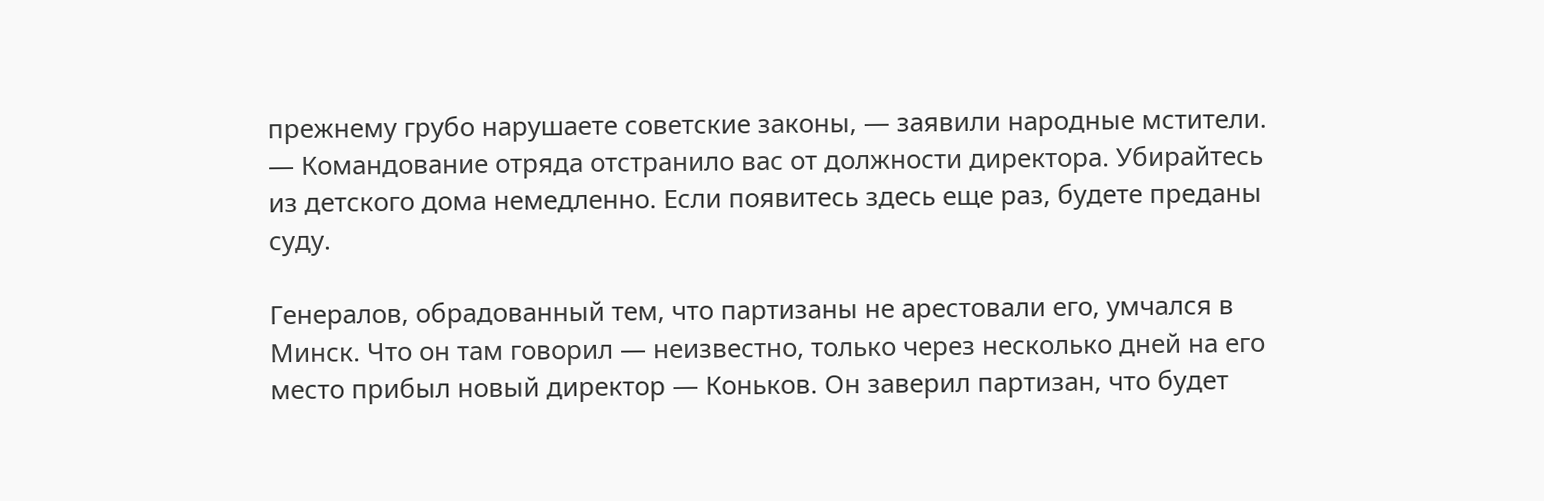прежнему грубо нарушаете советские законы, — заявили народные мстители. — Командование отряда отстранило вас от должности директора. Убирайтесь из детского дома немедленно. Если появитесь здесь еще раз, будете преданы суду.

Генералов, обрадованный тем, что партизаны не арестовали его, умчался в Минск. Что он там говорил — неизвестно, только через несколько дней на его место прибыл новый директор — Коньков. Он заверил партизан, что будет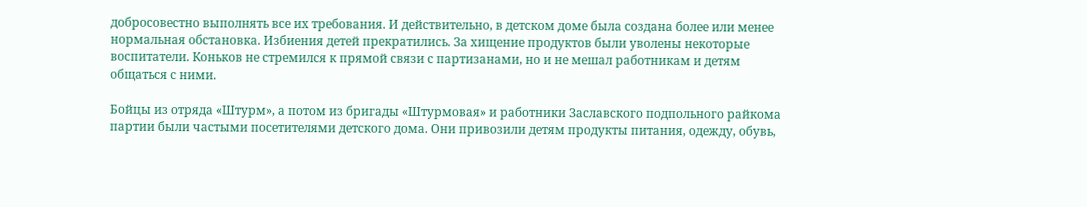добросовестно выполнять все их требования. И действительно, в детском доме была создана более или менее нормальная обстановка. Избиения детей прекратились. За хищение продуктов были уволены некоторые воспитатели. Коньков не стремился к прямой связи с партизанами, но и не мешал работникам и детям общаться с ними.

Бойцы из отряда «Штурм», а потом из бригады «Штурмовая» и работники Заславского подпольного райкома партии были частыми посетителями детского дома. Они привозили детям продукты питания, одежду, обувь,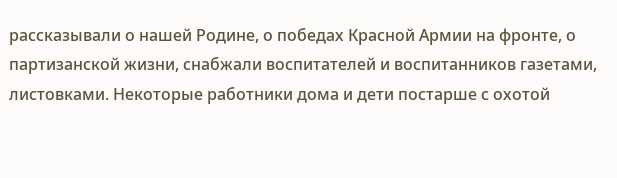рассказывали о нашей Родине, о победах Красной Армии на фронте, о партизанской жизни, снабжали воспитателей и воспитанников газетами, листовками. Некоторые работники дома и дети постарше с охотой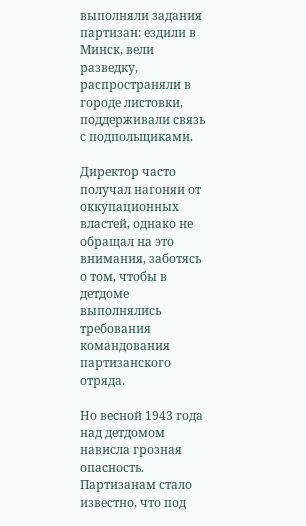выполняли задания партизан: ездили в Минск, вели разведку, распространяли в городе листовки, поддерживали связь с подпольщиками.

Директор часто получал нагоняи от оккупационных властей, однако не обращал на это внимания, заботясь о том, чтобы в детдоме выполнялись требования командования партизанского отряда.

Но весной 1943 года над детдомом нависла грозная опасность. Партизанам стало известно, что под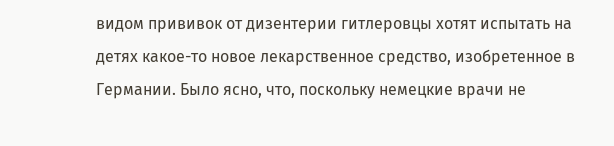видом прививок от дизентерии гитлеровцы хотят испытать на детях какое-то новое лекарственное средство, изобретенное в Германии. Было ясно, что, поскольку немецкие врачи не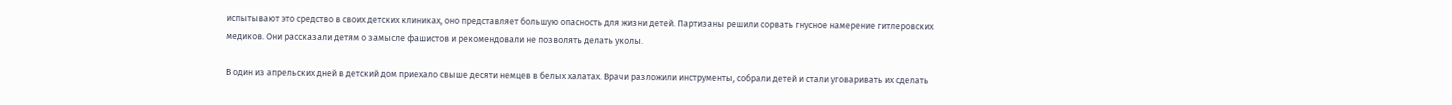испытывают это средство в своих детских клиниках, оно представляет большую опасность для жизни детей. Партизаны решили сорвать гнусное намерение гитлеровских медиков. Они рассказали детям о замысле фашистов и рекомендовали не позволять делать уколы.

В один из апрельских дней в детский дом приехало свыше десяти немцев в белых халатах. Врачи разложили инструменты, собрали детей и стали уговаривать их сделать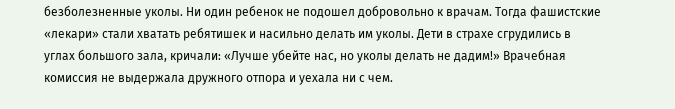безболезненные уколы. Ни один ребенок не подошел добровольно к врачам. Тогда фашистские «лекари» стали хватать ребятишек и насильно делать им уколы. Дети в страхе сгрудились в углах большого зала, кричали: «Лучше убейте нас, но уколы делать не дадим!» Врачебная комиссия не выдержала дружного отпора и уехала ни с чем.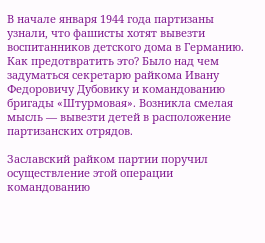В начале января 1944 года партизаны узнали, что фашисты хотят вывезти воспитанников детского дома в Германию. Как предотвратить это? Было над чем задуматься секретарю райкома Ивану Федоровичу Дубовику и командованию бригады «Штурмовая». Возникла смелая мысль — вывезти детей в расположение партизанских отрядов.

Заславский райком партии поручил осуществление этой операции командованию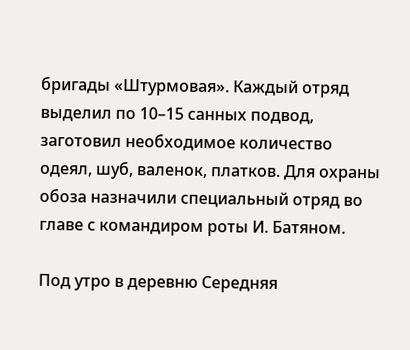бригады «Штурмовая». Каждый отряд выделил по 10–15 санных подвод, заготовил необходимое количество одеял, шуб, валенок, платков. Для охраны обоза назначили специальный отряд во главе с командиром роты И. Батяном.

Под утро в деревню Середняя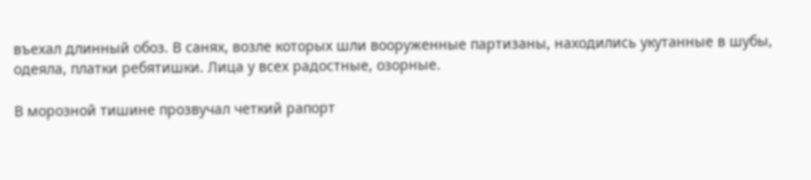въехал длинный обоз. В санях, возле которых шли вооруженные партизаны, находились укутанные в шубы, одеяла, платки ребятишки. Лица у всех радостные, озорные.

В морозной тишине прозвучал четкий рапорт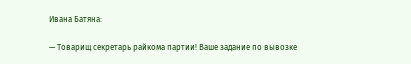Ивана Батяна:

— Товарищ секретарь райкома партии! Ваше задание по вывозке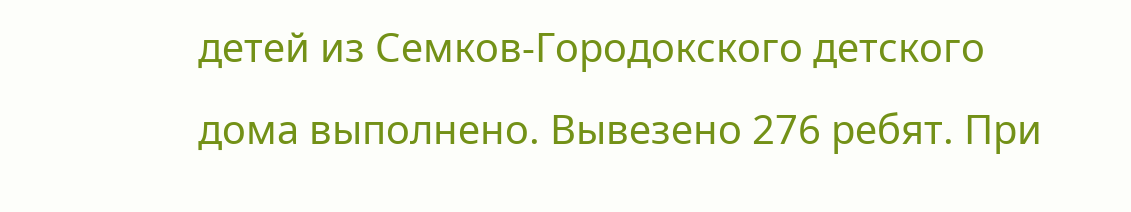детей из Семков-Городокского детского дома выполнено. Вывезено 276 ребят. При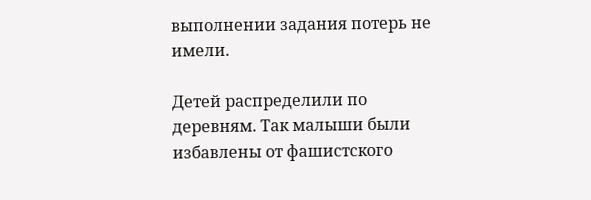выполнении задания потерь не имели.

Детей распределили по деревням. Так малыши были избавлены от фашистского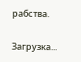рабства.

Загрузка...